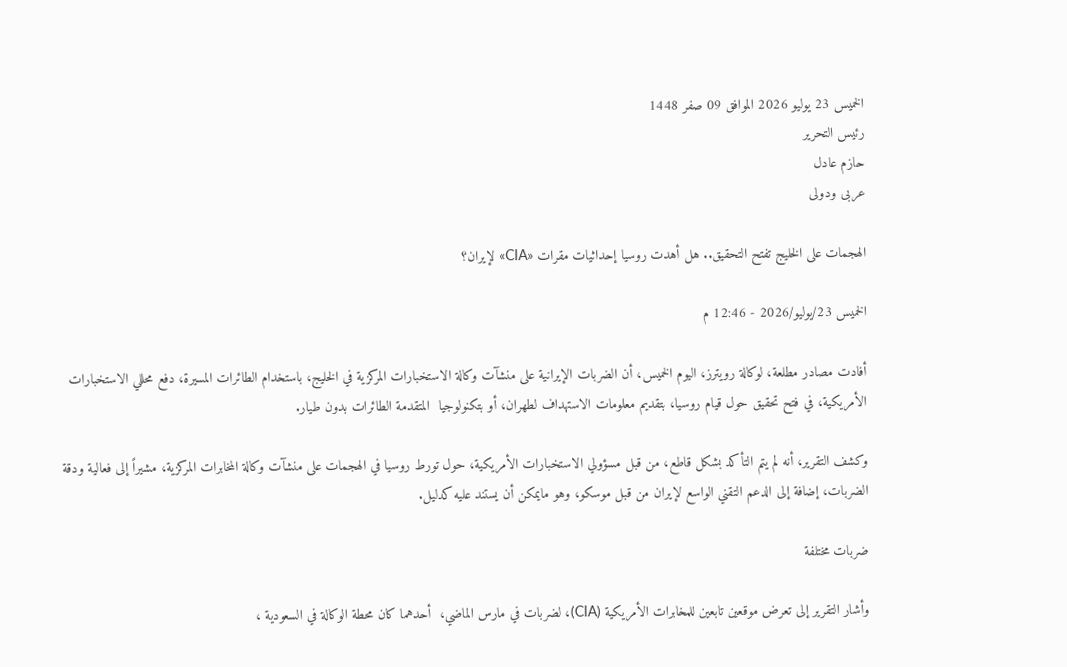الخميس 23 يوليو 2026 الموافق 09 صفر 1448
رئيس التحرير
حازم عادل
عربى ودولى

الهجمات على الخليج تفتح التحقيق.. هل أهدت روسيا إحداثيات مقرات «CIA» لإيران؟

الخميس 23/يوليو/2026 - 12:46 م

أفادت مصادر مطلعة، لوكالة رويترز، اليوم الخميس، أن الضربات الإيرانية على منشآت وكالة الاستخبارات المركزية في الخليج، باستخدام الطائرات المسيرة، دفع محللي الاستخبارات الأمريكية، في فتح تحقيق حول قيام روسيا، بتقديم معلومات الاستهداف لطهران، أو بتكنولوجيا  المتقدمة الطائرات بدون طيار.

وكشف التقرير، أنه لم يتم التأكد بشكل قاطع، من قبل مسؤولي الاستخبارات الأمريكية، حول تورط روسيا في الهجمات على منشآت وكالة المخابرات المركزية، مشيراً إلى فعالية ودقة الضربات، إضافة إلى الدعم التقني الواسع لإيران من قبل موسكو، وهو مايمكن أن يستند عليه كدليل.

ضربات مختلفة

وأشار التقرير إلى تعرض موقعين تابعين للمخابرات الأمريكية (CIA)، لضربات في مارس الماضي،  أحدهما كان محطة الوكالة في السعودية ،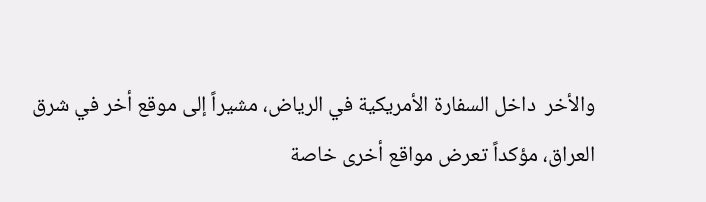والأخر  داخل السفارة الأمريكية في الرياض، مشيراً إلى موقع أخر في شرق العراق، مؤكداً تعرض مواقع أخرى خاصة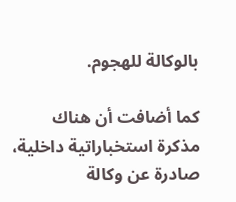بالوكالة للهجوم.

كما أضافت أن هناك مذكرة استخباراتية داخلية، صادرة عن وكالة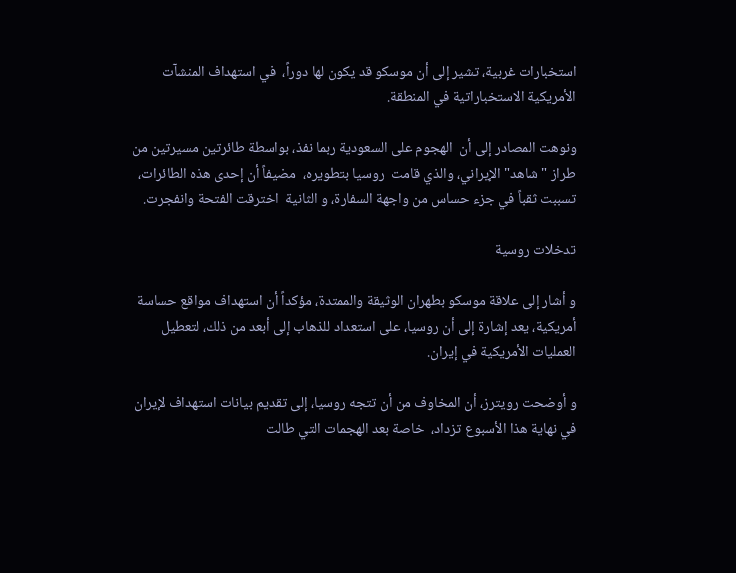استخبارات غربية، تشير إلى أن موسكو قد يكون لها دوراً،  في استهداف المنشآت الأمريكية الاستخباراتية في المنطقة.

ونوهت المصادر إلى أن  الهجوم على السعودية ربما نفذ، بواسطة طائرتين مسيرتين من طراز "شاهد" الإيراني، والذي قامت  روسيا بتطويره،  مضيفاً أن إحدى هذه الطائرات، تسببت ثقباً في جزء حساس من واجهة السفارة، و الثانية  اخترقت الفتحة وانفجرت.

تدخلات روسية

و أشار إلى علاقة موسكو بطهران الوثيقة والممتدة، مؤكداً أن استهداف مواقع حساسة أمريكية، يعد إشارة إلى أن روسيا، على استعداد للذهاب إلى أبعد من ذلك، لتعطيل العمليات الأمريكية في إيران.

و أوضحت رويترز، أن المخاوف من أن تتجه روسيا، إلى تقديم بيانات استهداف لإيران في نهاية هذا الأسبوع تزداد،  خاصة بعد الهجمات التي طالت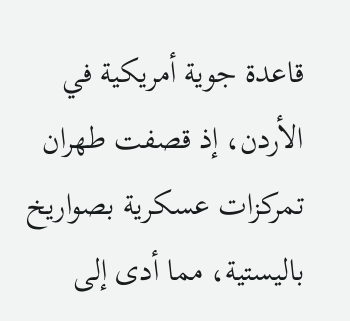قاعدة جوية أمريكية في الأردن، إذ قصفت طهران تمركزات عسكرية بصواريخ باليستية، مما أدى إلى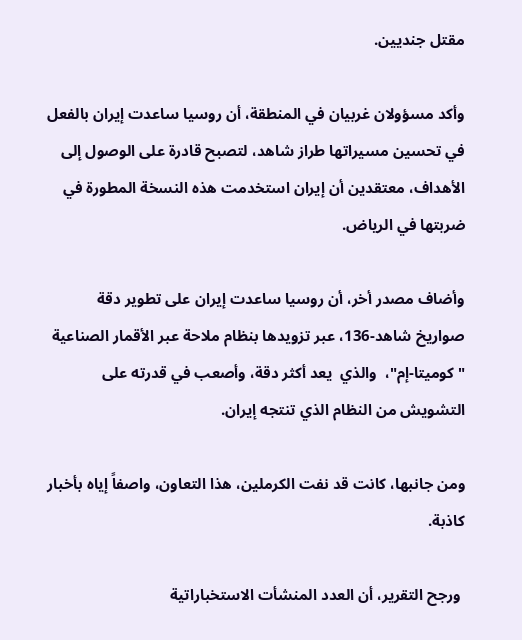مقتل جنديين.

وأكد مسؤولان غربيان في المنطقة، أن روسيا ساعدت إيران بالفعل في تحسين مسيراتها طراز شاهد، لتصبح قادرة على الوصول إلى الأهداف، معتقدين أن إيران استخدمت هذه النسخة المطورة في ضربتها في الرياض.

وأضاف مصدر أخر، أن روسيا ساعدت إيران على تطوير دقة صواريخ شاهد-136، عبر تزويدها بنظام ملاحة عبر الأقمار الصناعية "كوميتا-إم"،  والذي  يعد أكثر دقة، وأصعب في قدرته على التشويش من النظام الذي تنتجه إيران.

ومن جانبها، كانت قد نفت الكرملين، هذا التعاون، واصفاً إياه بأخبار كاذبة.

 ورجح التقرير، أن العدد المنشأت الاستخباراتية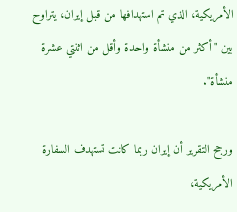الأمريكية، الذي تم استهدافها من قبل إيران، يتراوح بين "أكثر من منشأة واحدة وأقل من اثنتي عشرة منشأة".

ورجح التقرير أن إيران ربما كانت تستهدف السفارة الأمريكية،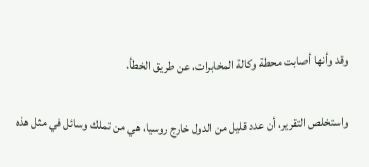وقد وأنها أصابت محطة وكالة المخابرات، عن طريق الخطأ.

واستخلص التقرير، أن عدد قليل من الدول خارج روسيا، هي من تملك وسائل في مثل هذه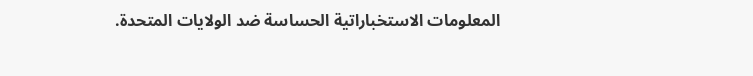المعلومات الاستخباراتية الحساسة ضد الولايات المتحدة.